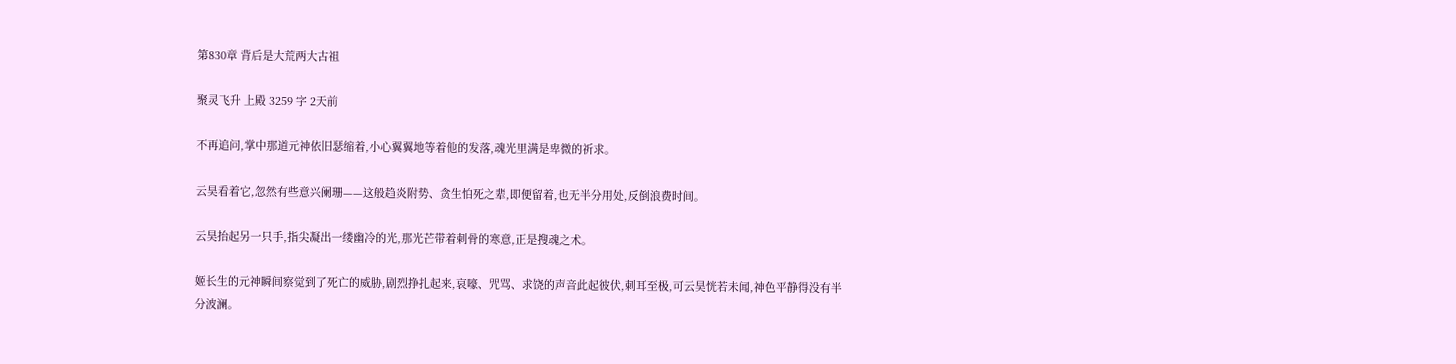第830章 背后是大荒两大古祖

聚灵飞升 上殿 3259 字 2天前

不再追问,掌中那道元神依旧瑟缩着,小心翼翼地等着他的发落,魂光里满是卑微的祈求。

云昊看着它,忽然有些意兴阑珊——这般趋炎附势、贪生怕死之辈,即便留着,也无半分用处,反倒浪费时间。

云昊抬起另一只手,指尖凝出一缕幽冷的光,那光芒带着刺骨的寒意,正是搜魂之术。

姬长生的元神瞬间察觉到了死亡的威胁,剧烈挣扎起来,哀嚎、咒骂、求饶的声音此起彼伏,刺耳至极,可云昊恍若未闻,神色平静得没有半分波澜。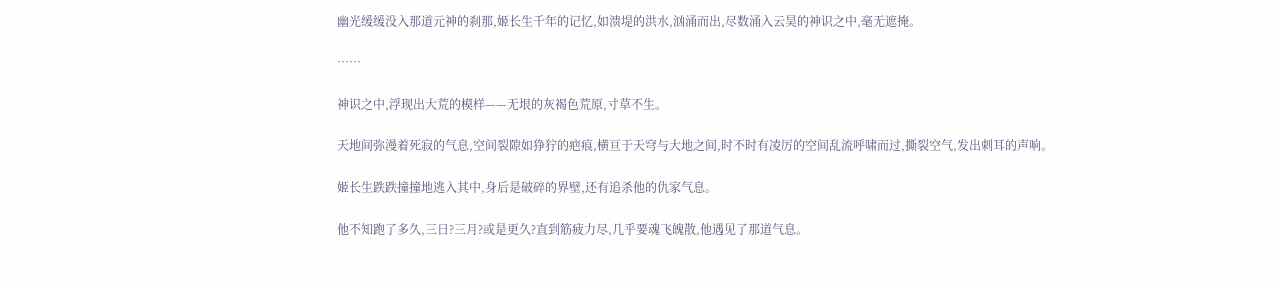幽光缓缓没入那道元神的刹那,姬长生千年的记忆,如溃堤的洪水,汹涌而出,尽数涌入云昊的神识之中,毫无遮掩。

……

神识之中,浮现出大荒的模样——无垠的灰褐色荒原,寸草不生。

天地间弥漫着死寂的气息,空间裂隙如狰狞的疤痕,横亘于天穹与大地之间,时不时有凌厉的空间乱流呼啸而过,撕裂空气,发出刺耳的声响。

姬长生跌跌撞撞地逃入其中,身后是破碎的界壁,还有追杀他的仇家气息。

他不知跑了多久,三日?三月?或是更久?直到筋疲力尽,几乎要魂飞魄散,他遇见了那道气息。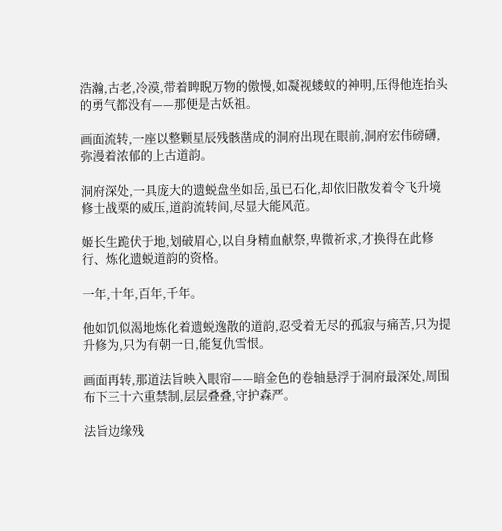浩瀚,古老,冷漠,带着睥睨万物的傲慢,如凝视蝼蚁的神明,压得他连抬头的勇气都没有——那便是古妖祖。

画面流转,一座以整颗星辰残骸凿成的洞府出现在眼前,洞府宏伟磅礴,弥漫着浓郁的上古道韵。

洞府深处,一具庞大的遗蜕盘坐如岳,虽已石化,却依旧散发着令飞升境修士战栗的威压,道韵流转间,尽显大能风范。

姬长生跪伏于地,划破眉心,以自身精血献祭,卑微祈求,才换得在此修行、炼化遗蜕道韵的资格。

一年,十年,百年,千年。

他如饥似渴地炼化着遗蜕逸散的道韵,忍受着无尽的孤寂与痛苦,只为提升修为,只为有朝一日,能复仇雪恨。

画面再转,那道法旨映入眼帘——暗金色的卷轴悬浮于洞府最深处,周围布下三十六重禁制,层层叠叠,守护森严。

法旨边缘残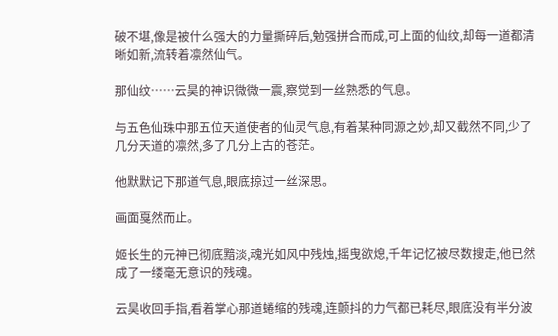破不堪,像是被什么强大的力量撕碎后,勉强拼合而成,可上面的仙纹,却每一道都清晰如新,流转着凛然仙气。

那仙纹……云昊的神识微微一震,察觉到一丝熟悉的气息。

与五色仙珠中那五位天道使者的仙灵气息,有着某种同源之妙,却又截然不同,少了几分天道的凛然,多了几分上古的苍茫。

他默默记下那道气息,眼底掠过一丝深思。

画面戛然而止。

姬长生的元神已彻底黯淡,魂光如风中残烛,摇曳欲熄,千年记忆被尽数搜走,他已然成了一缕毫无意识的残魂。

云昊收回手指,看着掌心那道蜷缩的残魂,连颤抖的力气都已耗尽,眼底没有半分波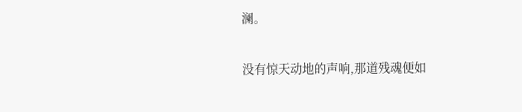澜。

没有惊天动地的声响,那道残魂便如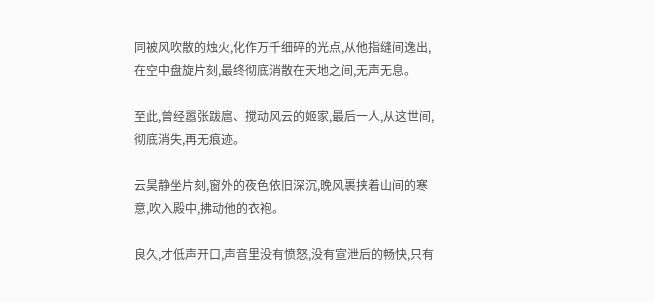同被风吹散的烛火,化作万千细碎的光点,从他指缝间逸出,在空中盘旋片刻,最终彻底消散在天地之间,无声无息。

至此,曾经嚣张跋扈、搅动风云的姬家,最后一人,从这世间,彻底消失,再无痕迹。

云昊静坐片刻,窗外的夜色依旧深沉,晚风裹挟着山间的寒意,吹入殿中,拂动他的衣袍。

良久,才低声开口,声音里没有愤怒,没有宣泄后的畅快,只有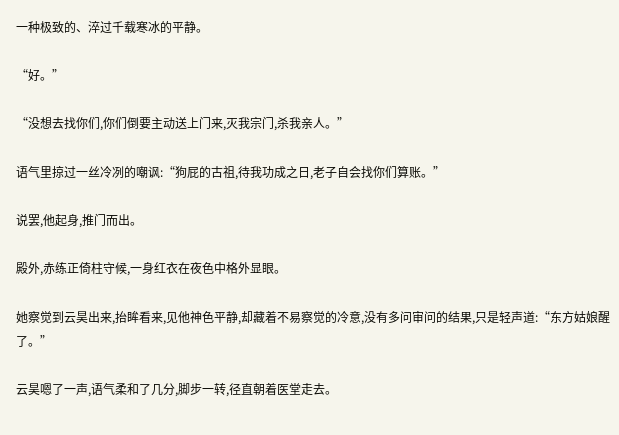一种极致的、淬过千载寒冰的平静。

“好。”

“没想去找你们,你们倒要主动送上门来,灭我宗门,杀我亲人。”

语气里掠过一丝冷冽的嘲讽:“狗屁的古祖,待我功成之日,老子自会找你们算账。”

说罢,他起身,推门而出。

殿外,赤练正倚柱守候,一身红衣在夜色中格外显眼。

她察觉到云昊出来,抬眸看来,见他神色平静,却藏着不易察觉的冷意,没有多问审问的结果,只是轻声道:“东方姑娘醒了。”

云昊嗯了一声,语气柔和了几分,脚步一转,径直朝着医堂走去。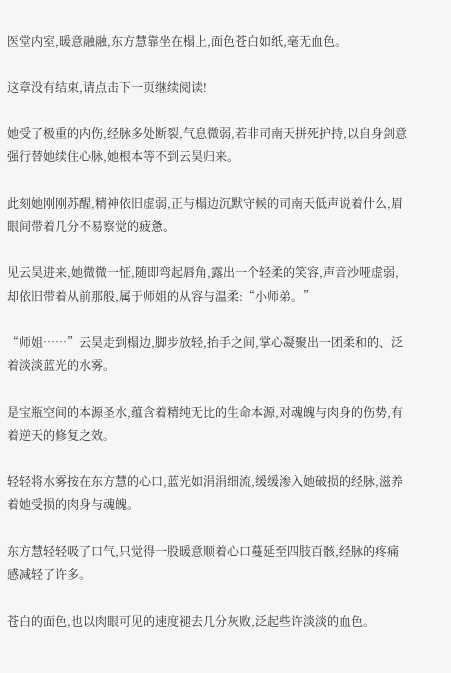医堂内室,暖意融融,东方慧靠坐在榻上,面色苍白如纸,毫无血色。

这章没有结束,请点击下一页继续阅读!

她受了极重的内伤,经脉多处断裂,气息微弱,若非司南天拼死护持,以自身剑意强行替她续住心脉,她根本等不到云昊归来。

此刻她刚刚苏醒,精神依旧虚弱,正与榻边沉默守候的司南天低声说着什么,眉眼间带着几分不易察觉的疲惫。

见云昊进来,她微微一怔,随即弯起唇角,露出一个轻柔的笑容,声音沙哑虚弱,却依旧带着从前那般,属于师姐的从容与温柔:“小师弟。”

“师姐……”云昊走到榻边,脚步放轻,抬手之间,掌心凝聚出一团柔和的、泛着淡淡蓝光的水雾。

是宝瓶空间的本源圣水,蕴含着精纯无比的生命本源,对魂魄与肉身的伤势,有着逆天的修复之效。

轻轻将水雾按在东方慧的心口,蓝光如涓涓细流,缓缓渗入她破损的经脉,滋养着她受损的肉身与魂魄。

东方慧轻轻吸了口气,只觉得一股暖意顺着心口蔓延至四肢百骸,经脉的疼痛感减轻了许多。

苍白的面色,也以肉眼可见的速度褪去几分灰败,泛起些许淡淡的血色。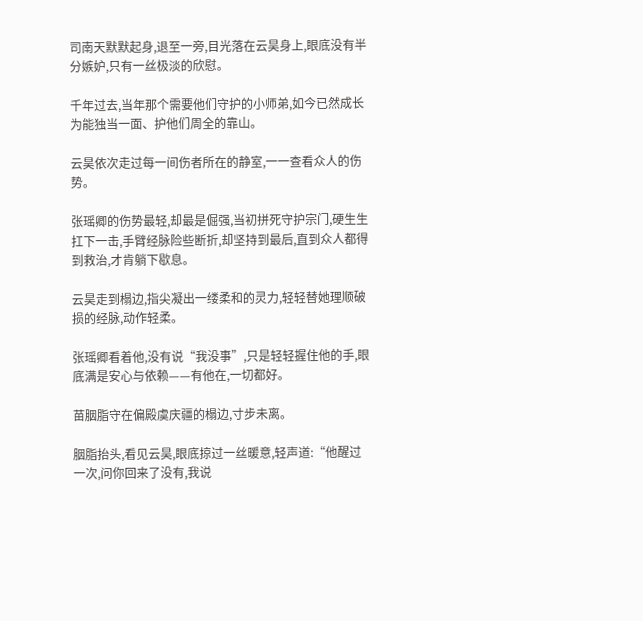司南天默默起身,退至一旁,目光落在云昊身上,眼底没有半分嫉妒,只有一丝极淡的欣慰。

千年过去,当年那个需要他们守护的小师弟,如今已然成长为能独当一面、护他们周全的靠山。

云昊依次走过每一间伤者所在的静室,一一查看众人的伤势。

张瑶卿的伤势最轻,却最是倔强,当初拼死守护宗门,硬生生扛下一击,手臂经脉险些断折,却坚持到最后,直到众人都得到救治,才肯躺下歇息。

云昊走到榻边,指尖凝出一缕柔和的灵力,轻轻替她理顺破损的经脉,动作轻柔。

张瑶卿看着他,没有说“我没事”,只是轻轻握住他的手,眼底满是安心与依赖——有他在,一切都好。

苗胭脂守在偏殿虞庆疆的榻边,寸步未离。

胭脂抬头,看见云昊,眼底掠过一丝暖意,轻声道:“他醒过一次,问你回来了没有,我说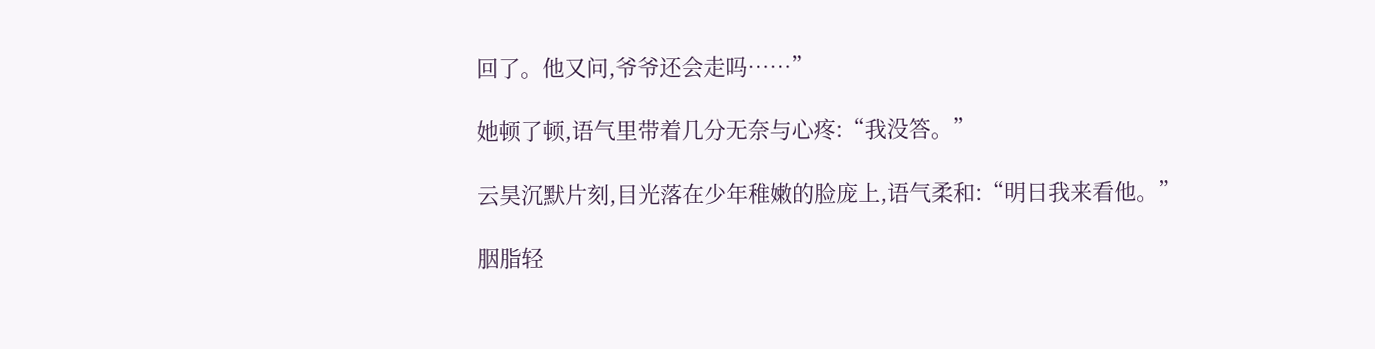回了。他又问,爷爷还会走吗……”

她顿了顿,语气里带着几分无奈与心疼:“我没答。”

云昊沉默片刻,目光落在少年稚嫩的脸庞上,语气柔和:“明日我来看他。”

胭脂轻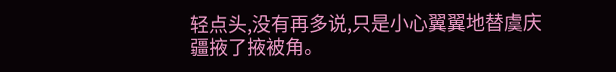轻点头,没有再多说,只是小心翼翼地替虞庆疆掖了掖被角。